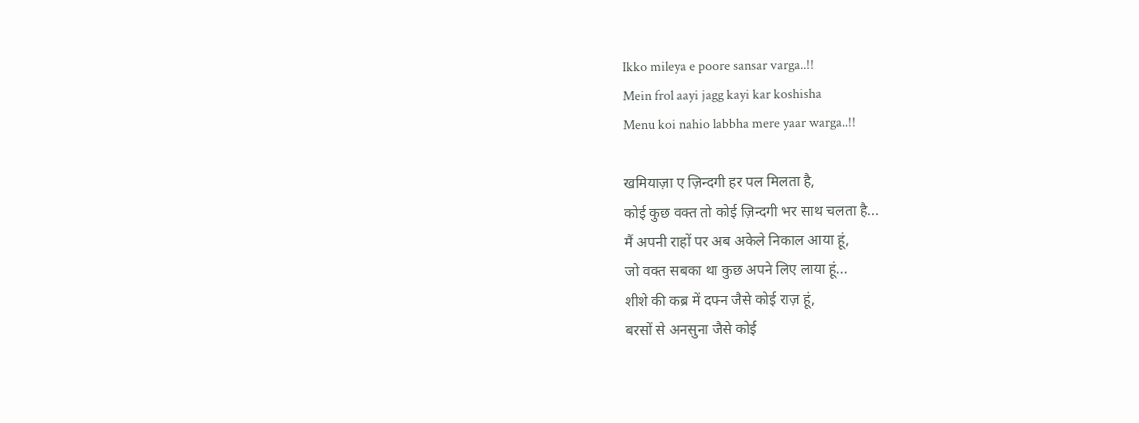Ikko mileya e poore sansar varga..!!
Mein frol aayi jagg kayi kar koshisha
Menu koi nahio labbha mere yaar warga..!!

खमियाज़ा ए ज़िन्दगी हर पल मिलता है,
कोई कुछ वक्त तो कोई ज़िन्दगी भर साथ चलता है...
मैं अपनी राहों पर अब अकेले निकाल आया हूं,
जो वक्त सबका था कुछ अपने लिए लाया हूं...
शीशे की कब्र में दफ्न जैसे कोई राज़ हूं,
बरसों से अनसुना जैसे कोई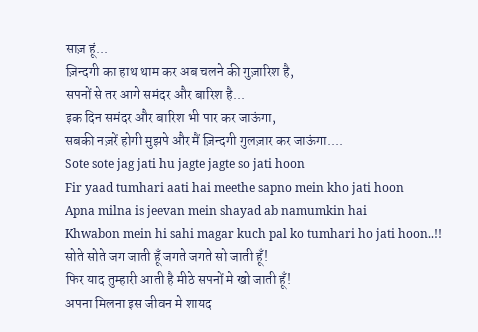साज़ हूं...
ज़िन्दगी का हाथ थाम कर अब चलने की गुज़ारिश है,
सपनों से तर आगे समंदर और बारिश है...
इक दिन समंदर और बारिश भी पार कर जाऊंगा,
सबकी नज़रें होगी मुझपे और मैं ज़िन्दगी गुलज़ार कर जाऊंगा....
Sote sote jag jati hu jagte jagte so jati hoon
Fir yaad tumhari aati hai meethe sapno mein kho jati hoon
Apna milna is jeevan mein shayad ab namumkin hai
Khwabon mein hi sahi magar kuch pal ko tumhari ho jati hoon..!!
सोते सोते जग जाती हूँ जगते जगते सो जाती हूँ!
फिर याद तुम्हारी आती है मीठे सपनों मे खो जाती हूँ!
अपना मिलना इस जीवन मे शायद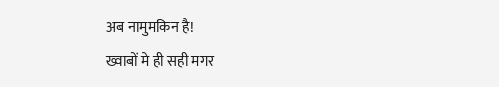अब नामुमकिन है!
ख्वाबों मे ही सही मगर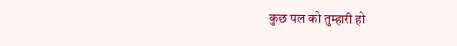कुछ पल को तुम्हारी हो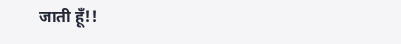जाती हूँ!!